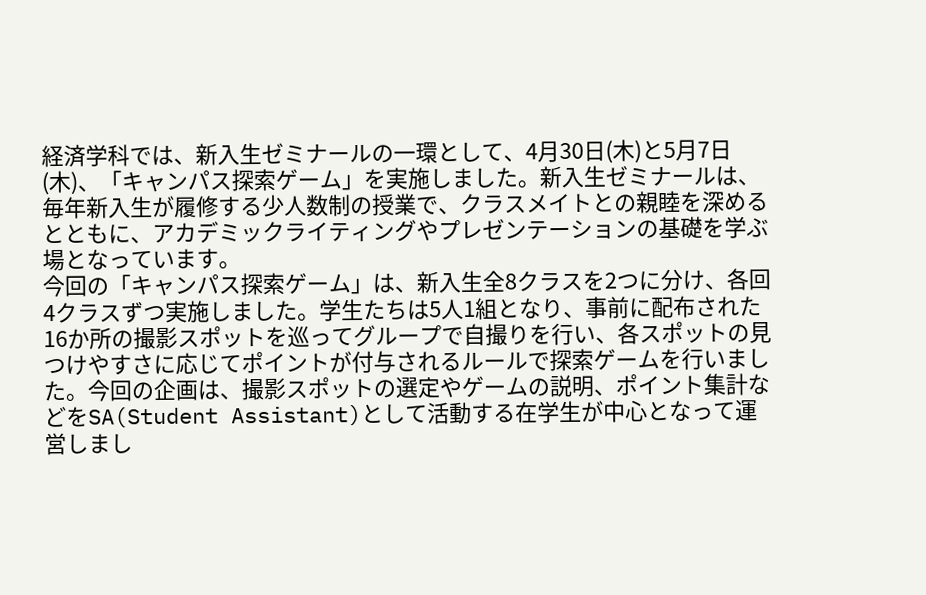経済学科では、新入生ゼミナールの一環として、4月30日(木)と5月7日(木)、「キャンパス探索ゲーム」を実施しました。新入生ゼミナールは、毎年新入生が履修する少人数制の授業で、クラスメイトとの親睦を深めるとともに、アカデミックライティングやプレゼンテーションの基礎を学ぶ場となっています。
今回の「キャンパス探索ゲーム」は、新入生全8クラスを2つに分け、各回4クラスずつ実施しました。学生たちは5人1組となり、事前に配布された16か所の撮影スポットを巡ってグループで自撮りを行い、各スポットの見つけやすさに応じてポイントが付与されるルールで探索ゲームを行いました。今回の企画は、撮影スポットの選定やゲームの説明、ポイント集計などをSA(Student Assistant)として活動する在学生が中心となって運営しまし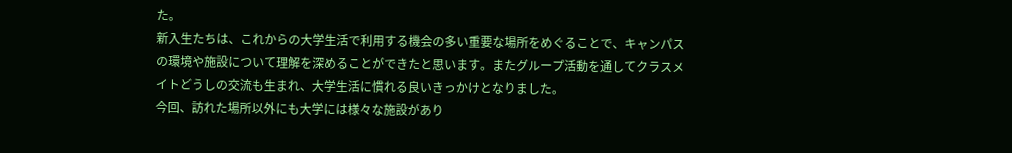た。
新入生たちは、これからの大学生活で利用する機会の多い重要な場所をめぐることで、キャンパスの環境や施設について理解を深めることができたと思います。またグループ活動を通してクラスメイトどうしの交流も生まれ、大学生活に慣れる良いきっかけとなりました。
今回、訪れた場所以外にも大学には様々な施設があり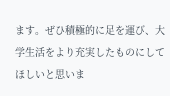ます。ぜひ積極的に足を運び、大学生活をより充実したものにしてほしいと思いま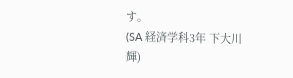す。
(SA 経済学科3年 下大川 輝)